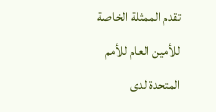تقدم الممثلة الخاصة للأمين العام للأمم المتحدة لدى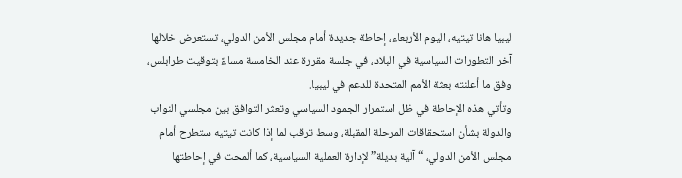ليبيا هانا تيتيه، اليوم الأربعاء، إحاطة جديدة أمام مجلس الأمن الدولي، تستعرض خلالها آخر التطورات السياسية في البلاد، في جلسة مقررة عند الخامسة مساءً بتوقيت طرابلس، وفق ما أعلنته بعثة الأمم المتحدة للدعم في ليبيا.
وتأتي هذه الإحاطة في ظل استمرار الجمود السياسي وتعثر التوافق بين مجلسي النواب والدولة بشأن استحقاقات المرحلة المقبلة، وسط ترقب لما إذا كانت تيتيه ستطرح أمام مجلس الأمن الدولي، “آلية بديلة” لإدارة العملية السياسية، كما ألمحت في إحاطتها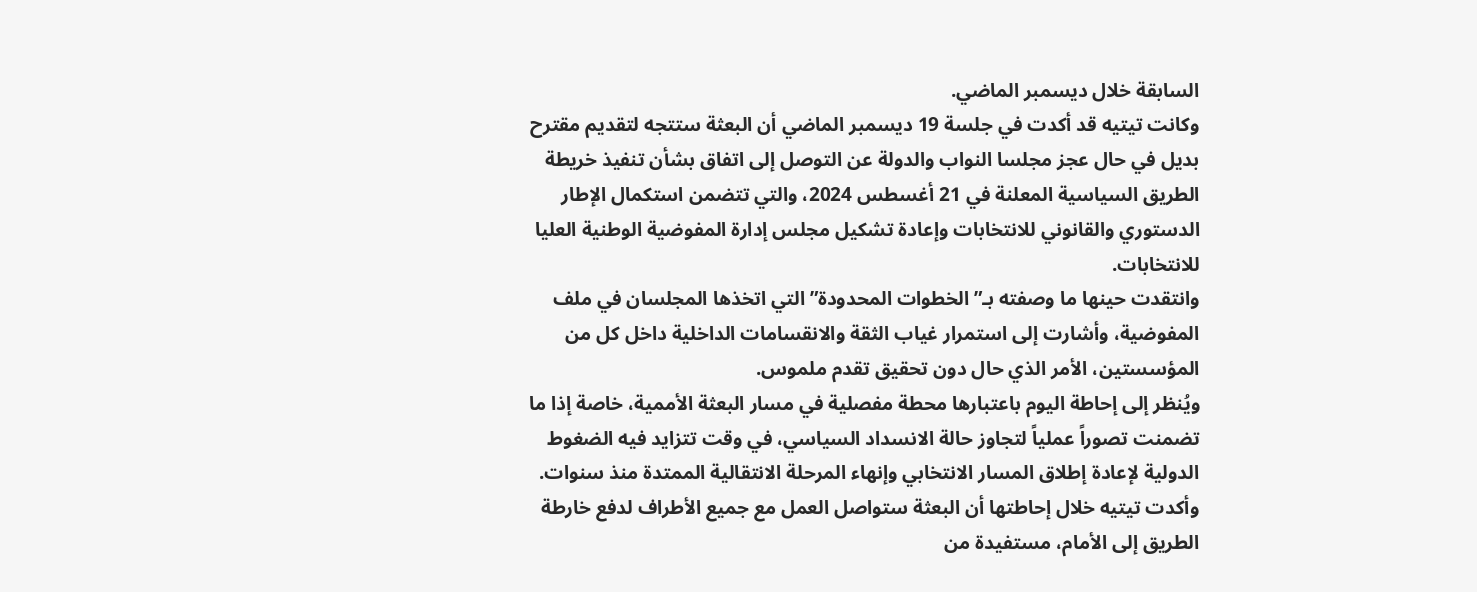السابقة خلال ديسمبر الماضي.
وكانت تيتيه قد أكدت في جلسة 19 ديسمبر الماضي أن البعثة ستتجه لتقديم مقترح بديل في حال عجز مجلسا النواب والدولة عن التوصل إلى اتفاق بشأن تنفيذ خريطة الطريق السياسية المعلنة في 21 أغسطس 2024، والتي تتضمن استكمال الإطار الدستوري والقانوني للانتخابات وإعادة تشكيل مجلس إدارة المفوضية الوطنية العليا للانتخابات.
وانتقدت حينها ما وصفته بـ”الخطوات المحدودة” التي اتخذها المجلسان في ملف المفوضية، وأشارت إلى استمرار غياب الثقة والانقسامات الداخلية داخل كل من المؤسستين، الأمر الذي حال دون تحقيق تقدم ملموس.
ويُنظر إلى إحاطة اليوم باعتبارها محطة مفصلية في مسار البعثة الأممية، خاصة إذا ما تضمنت تصوراً عملياً لتجاوز حالة الانسداد السياسي، في وقت تتزايد فيه الضغوط الدولية لإعادة إطلاق المسار الانتخابي وإنهاء المرحلة الانتقالية الممتدة منذ سنوات.
وأكدت تيتيه خلال إحاطتها أن البعثة ستواصل العمل مع جميع الأطراف لدفع خارطة الطريق إلى الأمام، مستفيدة من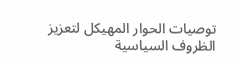توصيات الحوار المهيكل لتعزيز الظروف السياسية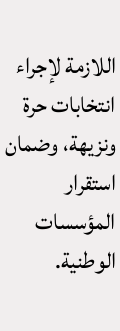اللازمة لإجراء انتخابات حرة ونزيهة، وضمان استقرار المؤسسات الوطنية.